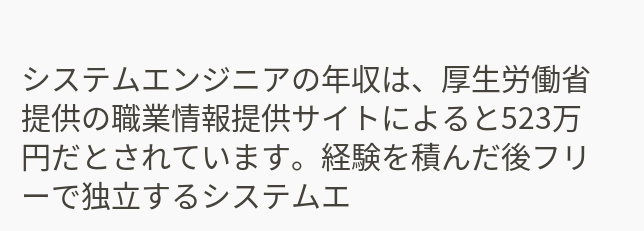システムエンジニアの年収は、厚生労働省提供の職業情報提供サイトによると523万円だとされています。経験を積んだ後フリーで独立するシステムエ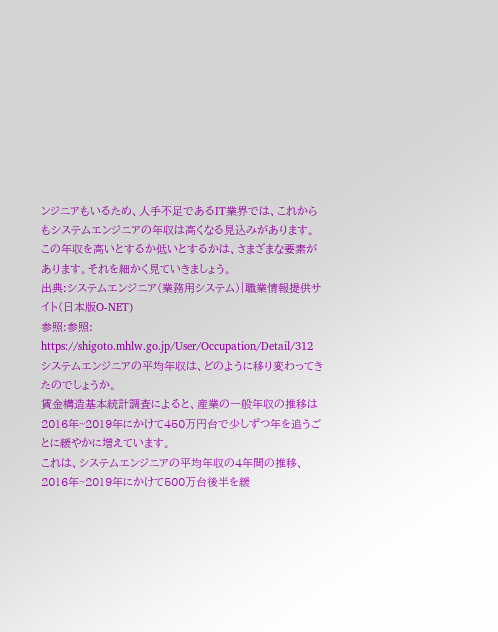ンジニアもいるため、人手不足であるIT業界では、これからもシステムエンジニアの年収は高くなる見込みがあります。
この年収を高いとするか低いとするかは、さまざまな要素があります。それを細かく見ていきましょう。
出典:システムエンジニア(業務用システム)|職業情報提供サイト(日本版O-NET)
参照:参照:
https://shigoto.mhlw.go.jp/User/Occupation/Detail/312
システムエンジニアの平均年収は、どのように移り変わってきたのでしょうか。
賃金構造基本統計調査によると、産業の一般年収の推移は2016年~2019年にかけて450万円台で少しずつ年を追うごとに緩やかに増えています。
これは、システムエンジニアの平均年収の4年間の推移、2016年~2019年にかけて500万台後半を緩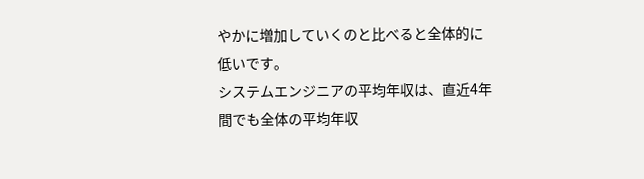やかに増加していくのと比べると全体的に低いです。
システムエンジニアの平均年収は、直近4年間でも全体の平均年収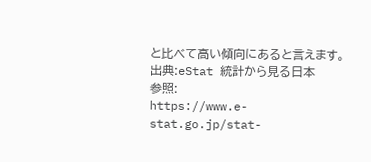と比べて高い傾向にあると言えます。出典:eStat 統計から見る日本
参照:
https://www.e-stat.go.jp/stat-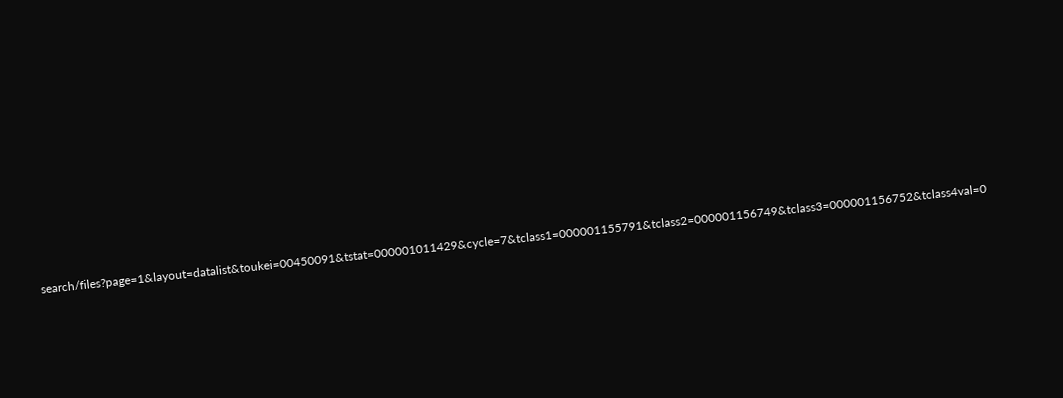search/files?page=1&layout=datalist&toukei=00450091&tstat=000001011429&cycle=7&tclass1=000001155791&tclass2=000001156749&tclass3=000001156752&tclass4val=0